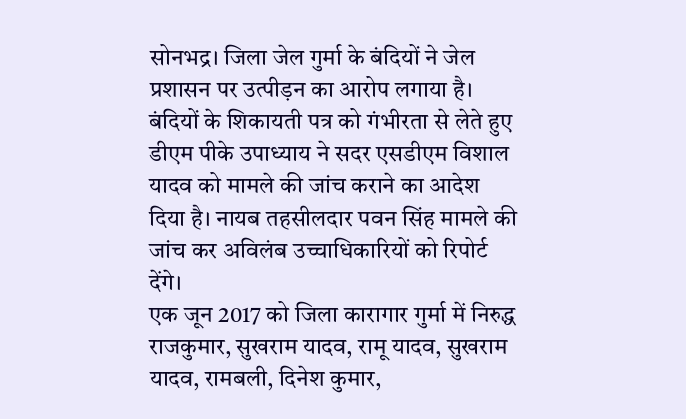सोनभद्र। जिला जेल गुर्मा के बंदियों ने जेल प्रशासन पर उत्पीड़न का आरोप लगाया है। बंदियों के शिकायती पत्र को गंभीरता से लेते हुए डीएम पीके उपाध्याय ने सदर एसडीएम विशाल यादव को मामले की जांच कराने का आदेश दिया है। नायब तहसीलदार पवन सिंह मामले की जांच कर अविलंब उच्चाधिकारियों को रिपोर्ट देंगे।
एक जून 2017 को जिला कारागार गुर्मा में निरुद्ध राजकुमार, सुखराम यादव, रामू यादव, सुखराम यादव, रामबली, दिनेश कुमार,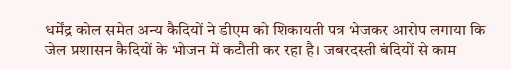धर्मेंद्र कोल समेत अन्य कैदियों ने डीएम को शिकायती पत्र भेजकर आरोप लगाया कि जेल प्रशासन कैदियों के भोजन में कटौती कर रहा है। जबरदस्ती बंदियों से काम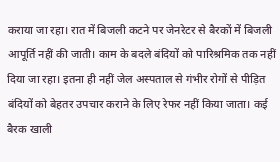कराया जा रहा। रात में बिजली कटने पर जेनरेटर से बैरकों में बिजली आपूर्ति नहीं की जाती। काम के बदले बंदियों को पारिश्रमिक तक नहीं दिया जा रहा। इतना ही नहीं जेल अस्पताल से गंभीर रोगों से पीड़ित बंदियों को बेहतर उपचार कराने के लिए रेफर नहीं किया जाता। कई बैरक खाली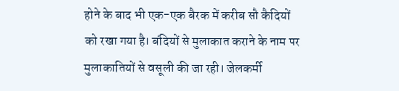होने के बाद भी एक-एक बैरक में करीब सौ कैदियों को रखा गया है। बंदियों से मुलाकात कराने के नाम पर मुलाकातियों से वसूली की जा रही। जेलकर्मी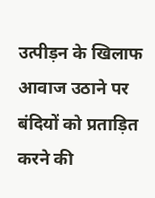उत्पीड़न के खिलाफ आवाज उठाने पर बंदियों को प्रताड़ित करने की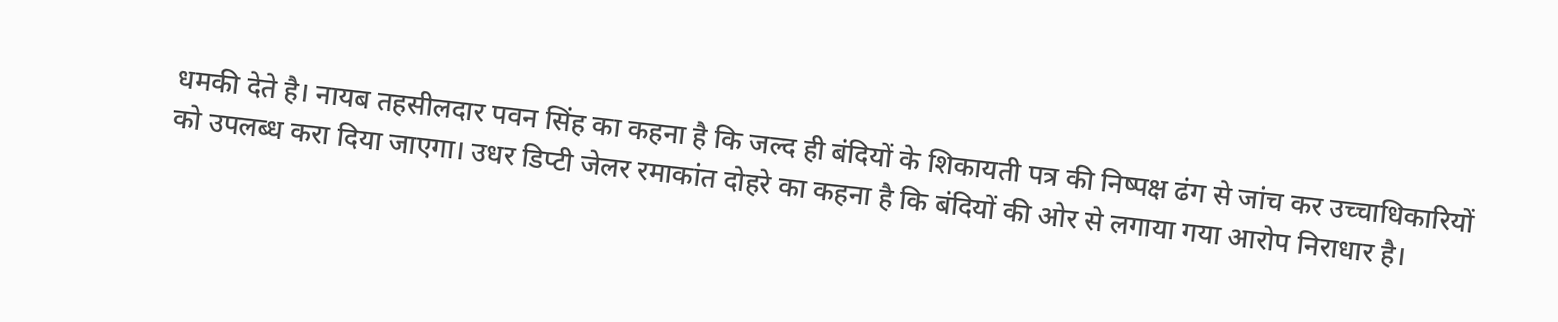धमकी देते है। नायब तहसीलदार पवन सिंह का कहना है कि जल्द ही बंदियों के शिकायती पत्र की निष्पक्ष ढंग से जांच कर उच्चाधिकारियों को उपलब्ध करा दिया जाएगा। उधर डिप्टी जेलर रमाकांत दोहरे का कहना है कि बंदियों की ओर से लगाया गया आरोप निराधार है।